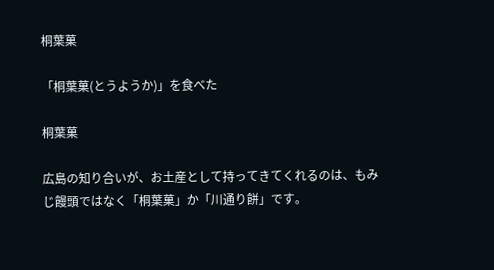桐葉菓

「桐葉菓(とうようか)」を食べた

桐葉菓

広島の知り合いが、お土産として持ってきてくれるのは、もみじ饅頭ではなく「桐葉菓」か「川通り餅」です。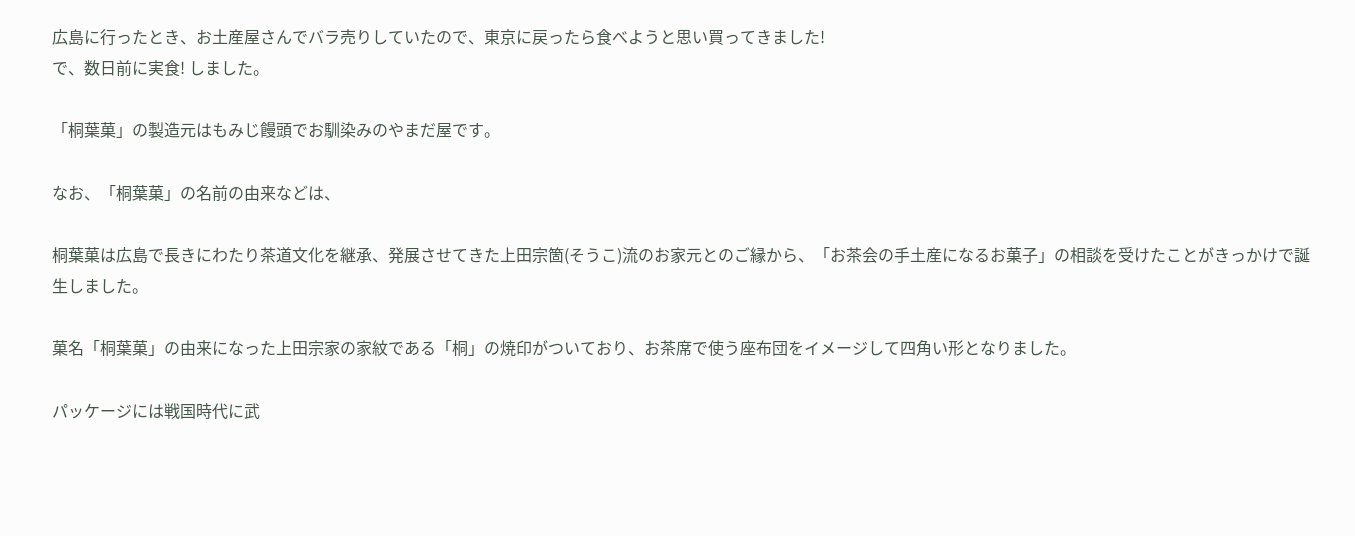広島に行ったとき、お土産屋さんでバラ売りしていたので、東京に戻ったら食べようと思い買ってきました!
で、数日前に実食! しました。

「桐葉菓」の製造元はもみじ饅頭でお馴染みのやまだ屋です。

なお、「桐葉菓」の名前の由来などは、

桐葉菓は広島で長きにわたり茶道文化を継承、発展させてきた上田宗箇(そうこ)流のお家元とのご縁から、「お茶会の手土産になるお菓子」の相談を受けたことがきっかけで誕生しました。

菓名「桐葉菓」の由来になった上田宗家の家紋である「桐」の焼印がついており、お茶席で使う座布団をイメージして四角い形となりました。

パッケージには戦国時代に武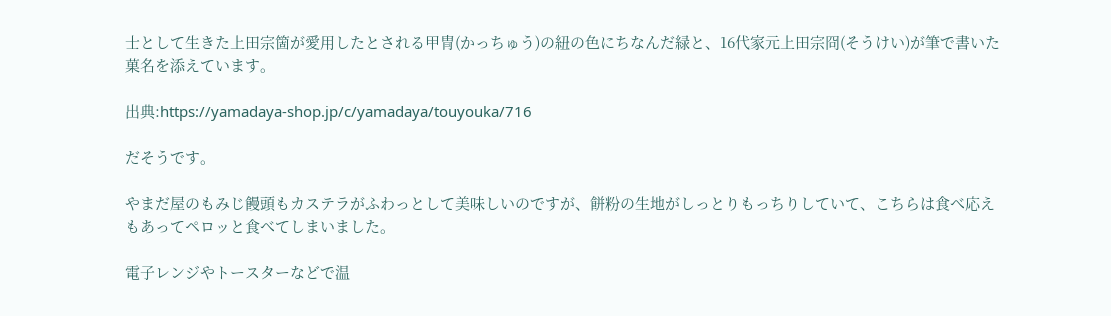士として生きた上田宗箇が愛用したとされる甲冑(かっちゅう)の紐の色にちなんだ緑と、16代家元上田宗冏(そうけい)が筆で書いた菓名を添えています。

出典:https://yamadaya-shop.jp/c/yamadaya/touyouka/716

だそうです。

やまだ屋のもみじ饅頭もカステラがふわっとして美味しいのですが、餅粉の生地がしっとりもっちりしていて、こちらは食べ応えもあってペロッと食べてしまいました。

電子レンジやトースターなどで温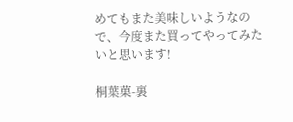めてもまた美味しいようなので、今度また買ってやってみたいと思います!

桐葉菓-裏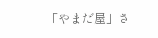「やまだ屋」さ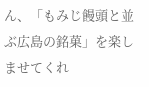ん、「もみじ饅頭と並ぶ広島の銘菓」を楽しませてくれ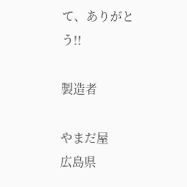て、ありがとう!!

製造者

やまだ屋
広島県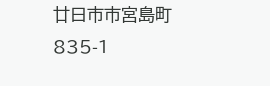廿日市市宮島町835-1